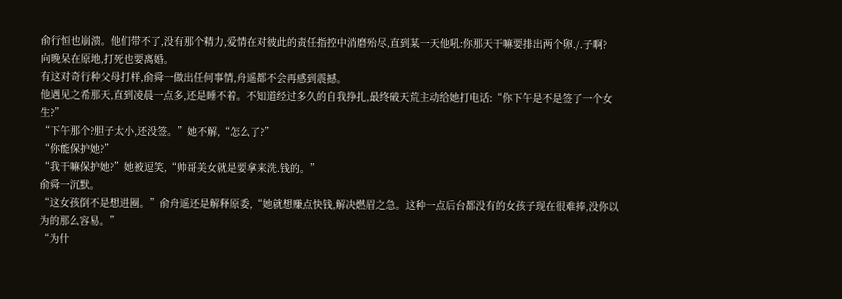俞行恒也崩溃。他们带不了,没有那个精力,爱情在对彼此的责任指控中消磨殆尽,直到某一天他吼:你那天干嘛要排出两个卵./.子啊?
向晚呆在原地,打死也要离婚。
有这对奇行种父母打样,俞舜一做出任何事情,舟遥都不会再感到震撼。
他遇见之希那天,直到凌晨一点多,还是睡不着。不知道经过多久的自我挣扎,最终破天荒主动给她打电话:“你下午是不是签了一个女生?”
“下午那个?胆子太小,还没签。”她不解,“怎么了?”
“你能保护她?”
“我干嘛保护她?”她被逗笑,“帅哥美女就是要拿来洗.钱的。”
俞舜一沉默。
“这女孩倒不是想进圈。”俞舟遥还是解释原委,“她就想赚点快钱,解决燃眉之急。这种一点后台都没有的女孩子现在很难捧,没你以为的那么容易。”
“为什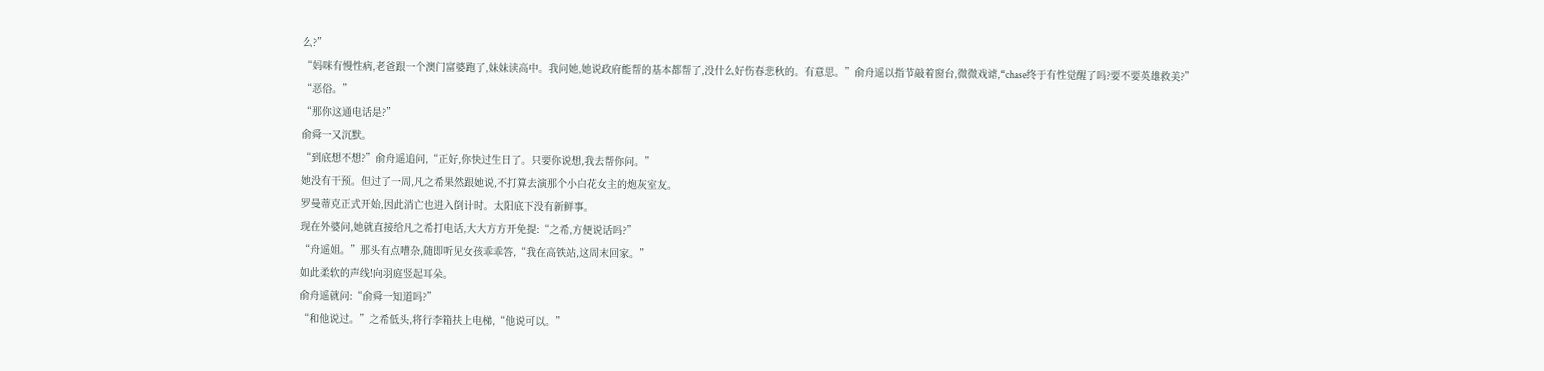么?”
“妈咪有慢性病,老爸跟一个澳门富婆跑了,妹妹读高中。我问她,她说政府能帮的基本都帮了,没什么好伤春悲秋的。有意思。”俞舟遥以指节敲着窗台,微微戏谑,“chase终于有性觉醒了吗?要不要英雄救美?”
“恶俗。”
“那你这通电话是?”
俞舜一又沉默。
“到底想不想?”俞舟遥追问,“正好,你快过生日了。只要你说想,我去帮你问。”
她没有干预。但过了一周,凡之希果然跟她说,不打算去演那个小白花女主的炮灰室友。
罗曼蒂克正式开始,因此消亡也进入倒计时。太阳底下没有新鲜事。
现在外婆问,她就直接给凡之希打电话,大大方方开免提:“之希,方便说话吗?”
“舟遥姐。”那头有点嘈杂,随即听见女孩乖乖答,“我在高铁站,这周末回家。”
如此柔软的声线!向羽庭竖起耳朵。
俞舟遥就问:“俞舜一知道吗?”
“和他说过。”之希低头,将行李箱扶上电梯,“他说可以。”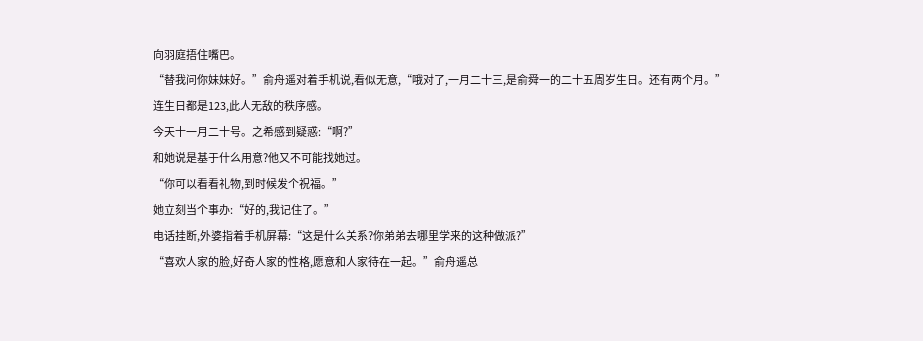向羽庭捂住嘴巴。
“替我问你妹妹好。”俞舟遥对着手机说,看似无意,“哦对了,一月二十三,是俞舜一的二十五周岁生日。还有两个月。”
连生日都是123,此人无敌的秩序感。
今天十一月二十号。之希感到疑惑:“啊?”
和她说是基于什么用意?他又不可能找她过。
“你可以看看礼物,到时候发个祝福。”
她立刻当个事办:“好的,我记住了。”
电话挂断,外婆指着手机屏幕:“这是什么关系?你弟弟去哪里学来的这种做派?”
“喜欢人家的脸,好奇人家的性格,愿意和人家待在一起。”俞舟遥总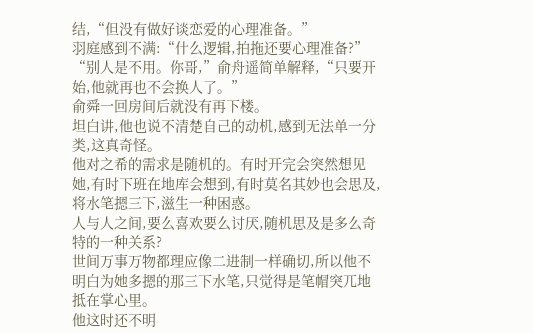结,“但没有做好谈恋爱的心理准备。”
羽庭感到不满:“什么逻辑,拍拖还要心理准备?”
“别人是不用。你哥,”俞舟遥简单解释,“只要开始,他就再也不会换人了。”
俞舜一回房间后就没有再下楼。
坦白讲,他也说不清楚自己的动机,感到无法单一分类,这真奇怪。
他对之希的需求是随机的。有时开完会突然想见她,有时下班在地库会想到,有时莫名其妙也会思及,将水笔摁三下,滋生一种困惑。
人与人之间,要么喜欢要么讨厌,随机思及是多么奇特的一种关系?
世间万事万物都理应像二进制一样确切,所以他不明白为她多摁的那三下水笔,只觉得是笔帽突兀地抵在掌心里。
他这时还不明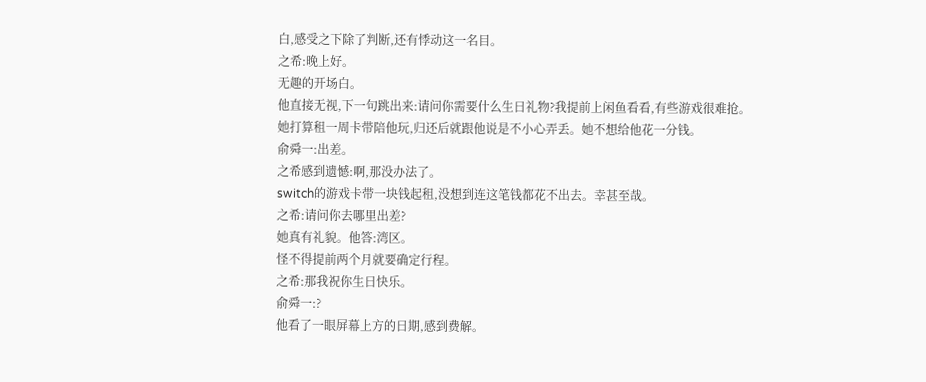白,感受之下除了判断,还有悸动这一名目。
之希:晚上好。
无趣的开场白。
他直接无视,下一句跳出来:请问你需要什么生日礼物?我提前上闲鱼看看,有些游戏很难抢。
她打算租一周卡带陪他玩,归还后就跟他说是不小心弄丢。她不想给他花一分钱。
俞舜一:出差。
之希感到遗憾:啊,那没办法了。
switch的游戏卡带一块钱起租,没想到连这笔钱都花不出去。幸甚至哉。
之希:请问你去哪里出差?
她真有礼貌。他答:湾区。
怪不得提前两个月就要确定行程。
之希:那我祝你生日快乐。
俞舜一:?
他看了一眼屏幕上方的日期,感到费解。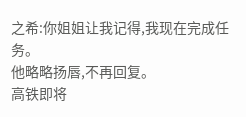之希:你姐姐让我记得,我现在完成任务。
他略略扬唇,不再回复。
高铁即将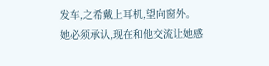发车,之希戴上耳机,望向窗外。
她必须承认,现在和他交流让她感